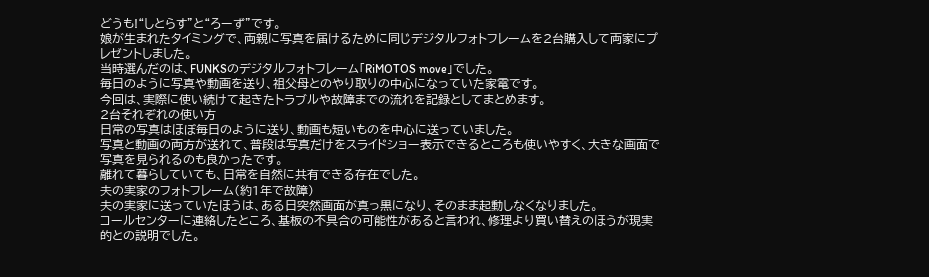どうも!“しとらす”と“ろーず”です。
娘が生まれたタイミングで、両親に写真を届けるために同じデジタルフォトフレームを2台購入して両家にプレゼントしました。
当時選んだのは、FUNKSのデジタルフォトフレーム「RiMOTOS move」でした。
毎日のように写真や動画を送り、祖父母とのやり取りの中心になっていた家電です。
今回は、実際に使い続けて起きたトラブルや故障までの流れを記録としてまとめます。
2台それぞれの使い方
日常の写真はほぼ毎日のように送り、動画も短いものを中心に送っていました。
写真と動画の両方が送れて、普段は写真だけをスライドショー表示できるところも使いやすく、大きな画面で写真を見られるのも良かったです。
離れて暮らしていても、日常を自然に共有できる存在でした。
夫の実家のフォトフレーム(約1年で故障)
夫の実家に送っていたほうは、ある日突然画面が真っ黒になり、そのまま起動しなくなりました。
コールセンターに連絡したところ、基板の不具合の可能性があると言われ、修理より買い替えのほうが現実的との説明でした。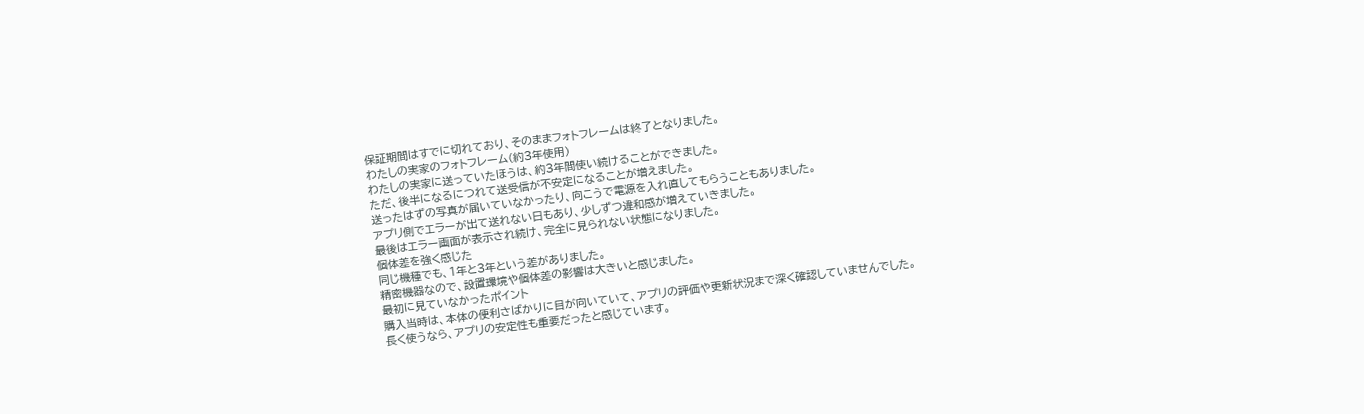保証期間はすでに切れており、そのままフォトフレームは終了となりました。
わたしの実家のフォトフレーム(約3年使用)
わたしの実家に送っていたほうは、約3年間使い続けることができました。
ただ、後半になるにつれて送受信が不安定になることが増えました。
送ったはずの写真が届いていなかったり、向こうで電源を入れ直してもらうこともありました。
アプリ側でエラーが出て送れない日もあり、少しずつ違和感が増えていきました。
最後はエラー画面が表示され続け、完全に見られない状態になりました。
個体差を強く感じた
同じ機種でも、1年と3年という差がありました。
精密機器なので、設置環境や個体差の影響は大きいと感じました。
最初に見ていなかったポイント
購入当時は、本体の便利さばかりに目が向いていて、アプリの評価や更新状況まで深く確認していませんでした。
長く使うなら、アプリの安定性も重要だったと感じています。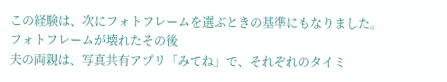この経験は、次にフォトフレームを選ぶときの基準にもなりました。
フォトフレームが壊れたその後
夫の両親は、写真共有アプリ「みてね」で、それぞれのタイミ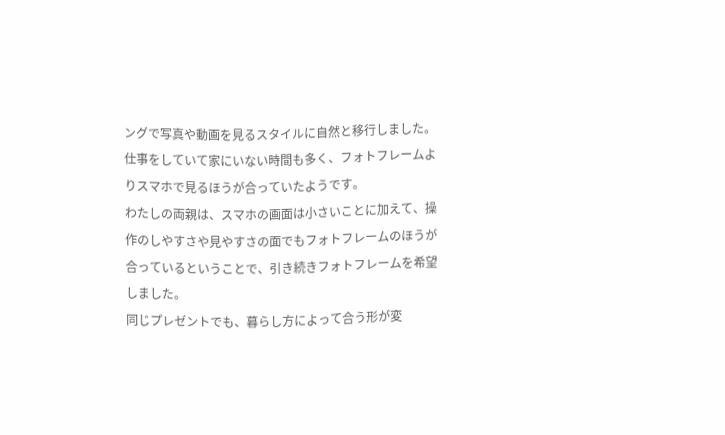ングで写真や動画を見るスタイルに自然と移行しました。
仕事をしていて家にいない時間も多く、フォトフレームよりスマホで見るほうが合っていたようです。
わたしの両親は、スマホの画面は小さいことに加えて、操作のしやすさや見やすさの面でもフォトフレームのほうが合っているということで、引き続きフォトフレームを希望しました。
同じプレゼントでも、暮らし方によって合う形が変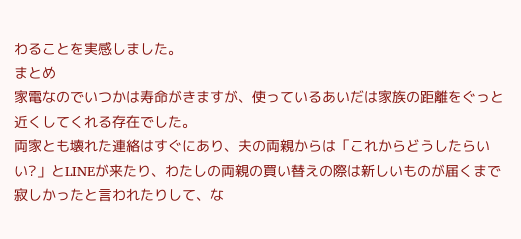わることを実感しました。
まとめ
家電なのでいつかは寿命がきますが、使っているあいだは家族の距離をぐっと近くしてくれる存在でした。
両家とも壊れた連絡はすぐにあり、夫の両親からは「これからどうしたらいい?」とLINEが来たり、わたしの両親の買い替えの際は新しいものが届くまで寂しかったと言われたりして、な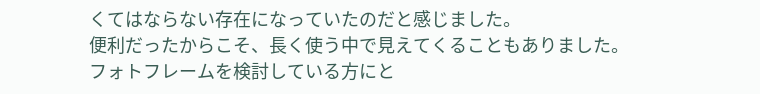くてはならない存在になっていたのだと感じました。
便利だったからこそ、長く使う中で見えてくることもありました。
フォトフレームを検討している方にと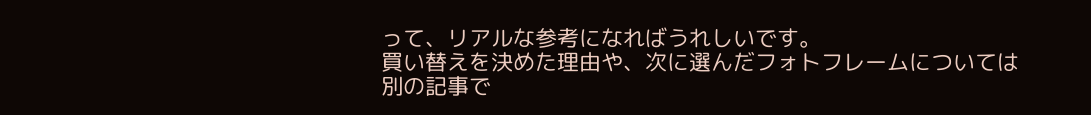って、リアルな参考になればうれしいです。
買い替えを決めた理由や、次に選んだフォトフレームについては別の記事で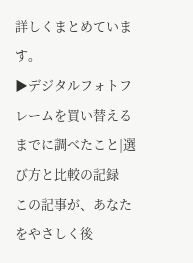詳しくまとめています。
▶デジタルフォトフレームを買い替えるまでに調べたこと|選び方と比較の記録
この記事が、あなたをやさしく後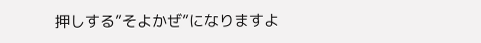押しする”そよかぜ”になりますよ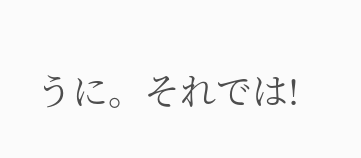うに。それでは!